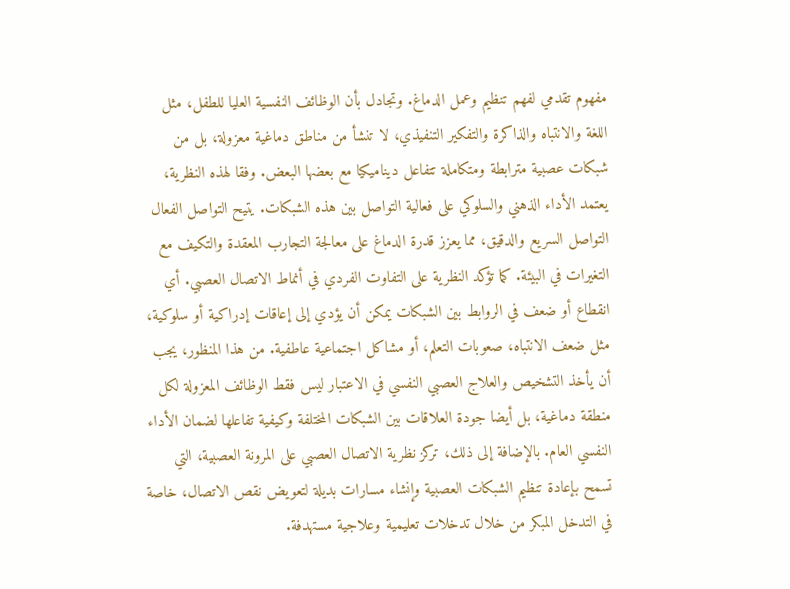مفهوم تقدمي لفهم تنظيم وعمل الدماغ. وتجادل بأن الوظائف النفسية العليا للطفل، مثل اللغة والانتباه والذاكرة والتفكير التنفيذي، لا تنشأ من مناطق دماغية معزولة، بل من شبكات عصبية مترابطة ومتكاملة تتفاعل ديناميكيا مع بعضها البعض. وفقا لهذه النظرية، يعتمد الأداء الذهني والسلوكي على فعالية التواصل بين هذه الشبكات. يتيح التواصل الفعال التواصل السريع والدقيق، مما يعزز قدرة الدماغ على معالجة التجارب المعقدة والتكيف مع التغيرات في البيئة. كما تؤكد النظرية على التفاوت الفردي في أنماط الاتصال العصبي. أي انقطاع أو ضعف في الروابط بين الشبكات يمكن أن يؤدي إلى إعاقات إدراكية أو سلوكية، مثل ضعف الانتباه، صعوبات التعلم، أو مشاكل اجتماعية عاطفية. من هذا المنظور، يجب أن يأخذ التشخيص والعلاج العصبي النفسي في الاعتبار ليس فقط الوظائف المعزولة لكل منطقة دماغية، بل أيضا جودة العلاقات بين الشبكات المختلفة وكيفية تفاعلها لضمان الأداء النفسي العام. بالإضافة إلى ذلك، تركز نظرية الاتصال العصبي على المرونة العصبية، التي تسمح بإعادة تنظيم الشبكات العصبية وإنشاء مسارات بديلة لتعويض نقص الاتصال، خاصة في التدخل المبكر من خلال تدخلات تعليمية وعلاجية مستهدفة.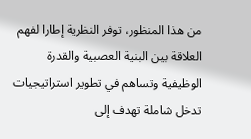من هذا المنظور، توفر النظرية إطارا لفهم العلاقة بين البنية العصبية والقدرة الوظيفية وتساهم في تطوير استراتيجيات تدخل شاملة تهدف إلى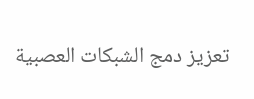تعزيز دمج الشبكات العصبية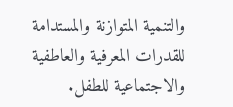والتنمية المتوازنة والمستدامة للقدرات المعرفية والعاطفية والاجتماعية للطفل.